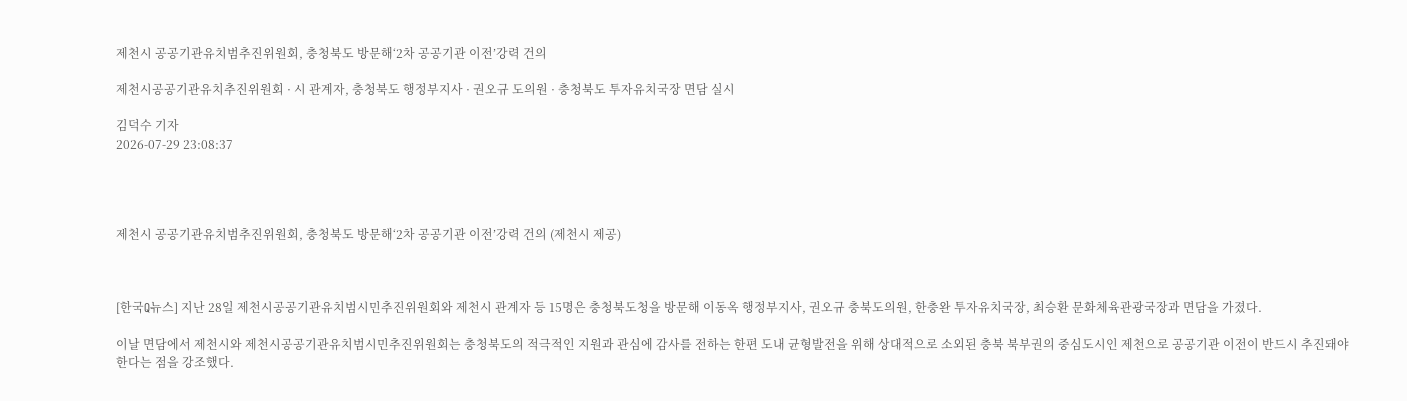제천시 공공기관유치범추진위원회, 충청북도 방문해‘2차 공공기관 이전’강력 건의

제천시공공기관유치추진위원회 · 시 관계자, 충청북도 행정부지사 · 권오규 도의원 · 충청북도 투자유치국장 면담 실시

김덕수 기자
2026-07-29 23:08:37




제천시 공공기관유치범추진위원회, 충청북도 방문해‘2차 공공기관 이전’강력 건의 (제천시 제공)



[한국Q뉴스] 지난 28일 제천시공공기관유치범시민추진위원회와 제천시 관계자 등 15명은 충청북도청을 방문해 이동옥 행정부지사, 권오규 충북도의원, 한충완 투자유치국장, 최승환 문화체육관광국장과 면담을 가졌다.

이날 면담에서 제천시와 제천시공공기관유치범시민추진위원회는 충청북도의 적극적인 지원과 관심에 감사를 전하는 한편 도내 균형발전을 위해 상대적으로 소외된 충북 북부권의 중심도시인 제천으로 공공기관 이전이 반드시 추진돼야 한다는 점을 강조했다.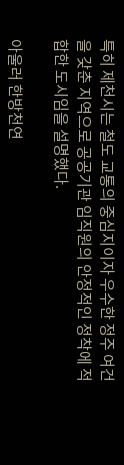특히 제천시는 철도 교통의 중심지이자 우수한 정주 여건을 갖춘 지역으로 공공기관 임직원의 안정적인 정착에 적합한 도시임을 설명했다.

아울러 한방천연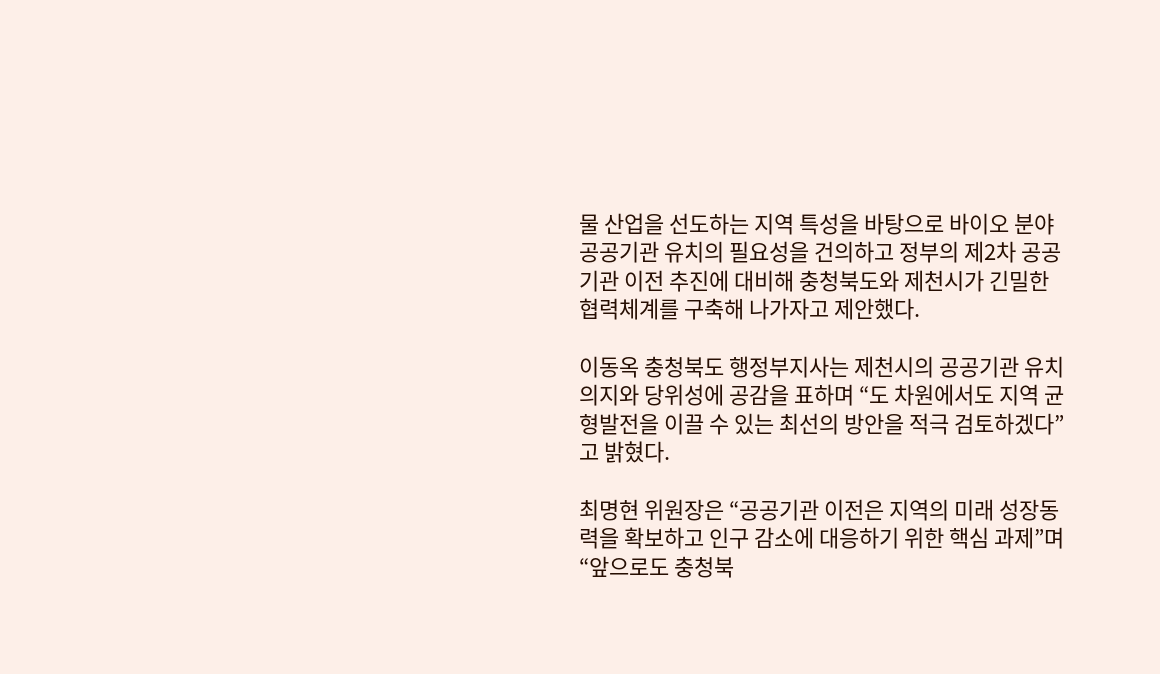물 산업을 선도하는 지역 특성을 바탕으로 바이오 분야 공공기관 유치의 필요성을 건의하고 정부의 제2차 공공기관 이전 추진에 대비해 충청북도와 제천시가 긴밀한 협력체계를 구축해 나가자고 제안했다.

이동옥 충청북도 행정부지사는 제천시의 공공기관 유치 의지와 당위성에 공감을 표하며 “도 차원에서도 지역 균형발전을 이끌 수 있는 최선의 방안을 적극 검토하겠다”고 밝혔다.

최명현 위원장은 “공공기관 이전은 지역의 미래 성장동력을 확보하고 인구 감소에 대응하기 위한 핵심 과제”며 “앞으로도 충청북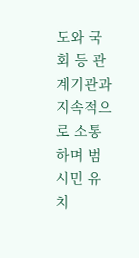도와 국회 등 관계기관과 지속적으로 소통하며 범시민 유치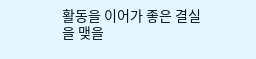활동을 이어가 좋은 결실을 맺을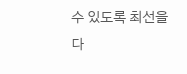수 있도록 최선을 다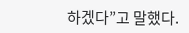하겠다”고 말했다.